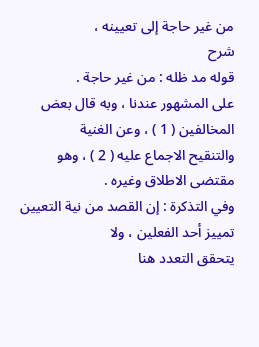من غير حاجة إلى تعيينه ،
شرح
قوله مد ظله : من غير حاجة .
على المشهور عندنا ، وبه قال بعض المخالفين ( 1 ) ، وعن الغنية
والتنقيح الاجماع عليه ( 2 ) ، وهو مقتضى الاطلاق وغيره .
وفي التذكرة : إن القصد من نية التعيين تمييز أحد الفعلين ، ولا
يتحقق التعدد هنا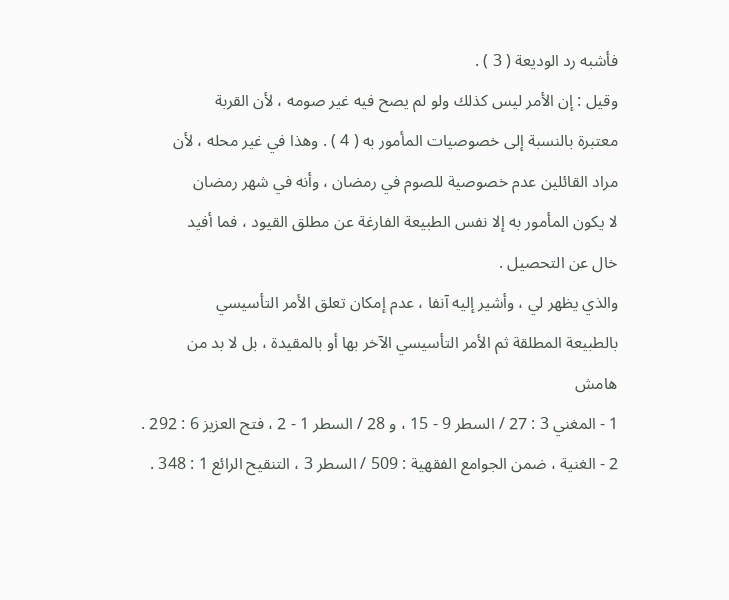فأشبه رد الوديعة ( 3 ) .
وقيل : إن الأمر ليس كذلك ولو لم يصح فيه غير صومه ، لأن القربة
معتبرة بالنسبة إلى خصوصيات المأمور به ( 4 ) . وهذا في غير محله ، لأن
مراد القائلين عدم خصوصية للصوم في رمضان ، وأنه في شهر رمضان
لا يكون المأمور به إلا نفس الطبيعة الفارغة عن مطلق القيود ، فما أفيد
خال عن التحصيل .
والذي يظهر لي ، وأشير إليه آنفا ، عدم إمكان تعلق الأمر التأسيسي
بالطبيعة المطلقة ثم الأمر التأسيسي الآخر بها أو بالمقيدة ، بل لا بد من
هامش
1 - المغني 3 : 27 / السطر 9 - 15 ، و 28 / السطر 1 - 2 ، فتح العزيز 6 : 292 .
2 - الغنية ، ضمن الجوامع الفقهية : 509 / السطر 3 ، التنقيح الرائع 1 : 348 .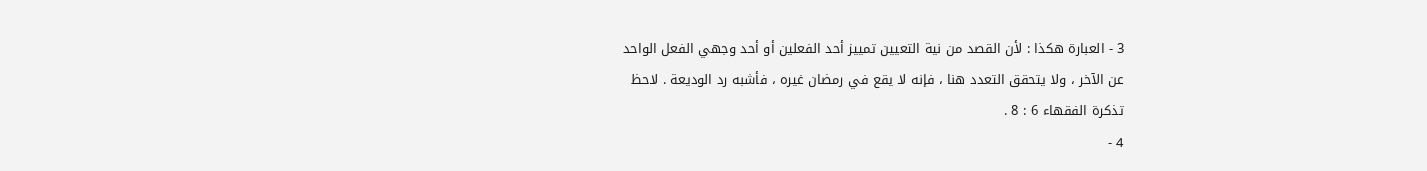3 - العبارة هكذا : لأن القصد من نية التعيين تمييز أحد الفعلين أو أحد وجهي الفعل الواحد
عن الآخر ، ولا يتحقق التعدد هنا ، فإنه لا يقع في رمضان غيره ، فأشبه رد الوديعة . لاحظ
تذكرة الفقهاء 6 : 8 .
4 -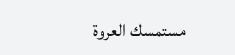مستمسك العروة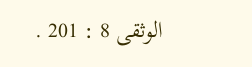الوثقى 8 : 201 .